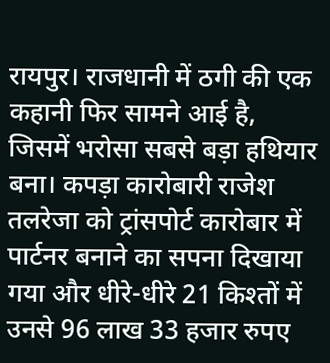रायपुर। राजधानी में ठगी की एक कहानी फिर सामने आई है, जिसमें भरोसा सबसे बड़ा हथियार बना। कपड़ा कारोबारी राजेश तलरेजा को ट्रांसपोर्ट कारोबार में पार्टनर बनाने का सपना दिखाया गया और धीरे-धीरे 21 किश्तों में उनसे 96 लाख 33 हजार रुपए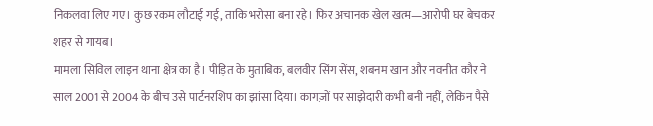निकलवा लिए गए। कुछ रकम लौटाई गई, ताकि भरोसा बना रहे। फिर अचानक खेल खत्म—आरोपी घर बेचकर शहर से गायब।
मामला सिविल लाइन थाना क्षेत्र का है। पीड़ित के मुताबिक, बलवीर सिंग सेंस, शबनम खान और नवनीत कौर ने साल 2001 से 2004 के बीच उसे पार्टनरशिप का झांसा दिया। कागज़ों पर साझेदारी कभी बनी नहीं, लेकिन पैसे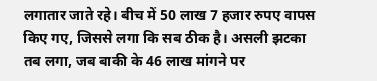लगातार जाते रहे। बीच में 50 लाख 7 हजार रुपए वापस किए गए, जिससे लगा कि सब ठीक है। असली झटका तब लगा, जब बाकी के 46 लाख मांगने पर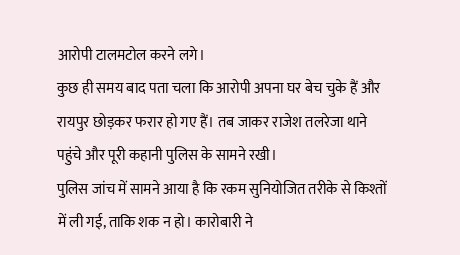आरोपी टालमटोल करने लगे।
कुछ ही समय बाद पता चला कि आरोपी अपना घर बेच चुके हैं और रायपुर छोड़कर फरार हो गए हैं। तब जाकर राजेश तलरेजा थाने पहुंचे और पूरी कहानी पुलिस के सामने रखी।
पुलिस जांच में सामने आया है कि रकम सुनियोजित तरीके से किश्तों में ली गई, ताकि शक न हो। कारोबारी ने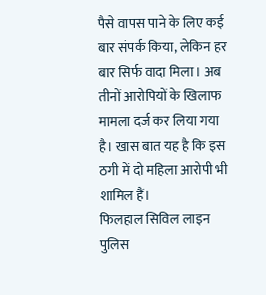पैसे वापस पाने के लिए कई बार संपर्क किया, लेकिन हर बार सिर्फ वादा मिला। अब तीनों आरोपियों के खिलाफ मामला दर्ज कर लिया गया है। खास बात यह है कि इस ठगी में दो महिला आरोपी भी शामिल हैं।
फिलहाल सिविल लाइन पुलिस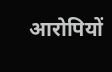आरोपियों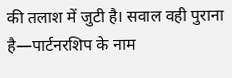की तलाश में जुटी है। सवाल वही पुराना है—पार्टनरशिप के नाम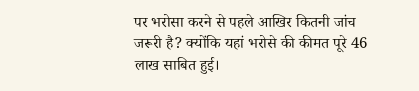पर भरोसा करने से पहले आखिर कितनी जांच जरूरी है? क्योंकि यहां भरोसे की कीमत पूरे 46 लाख साबित हुई।